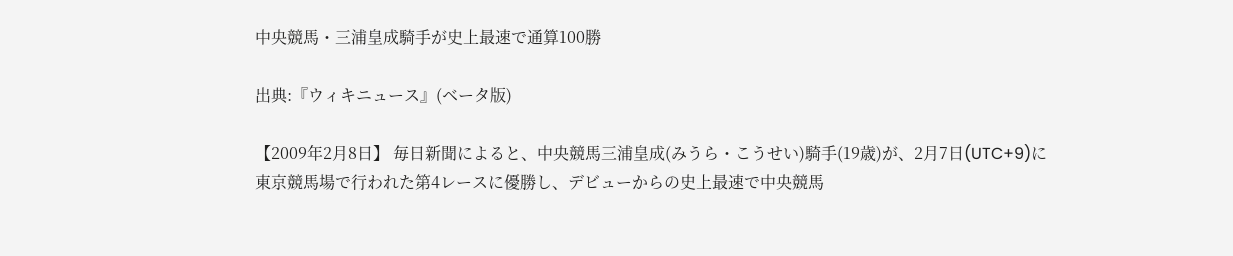中央競馬・三浦皇成騎手が史上最速で通算100勝

出典:『ウィキニュース』(ベータ版)

【2009年2月8日】 毎日新聞によると、中央競馬三浦皇成(みうら・こうせい)騎手(19歳)が、2月7日(UTC+9)に東京競馬場で行われた第4レースに優勝し、デビューからの史上最速で中央競馬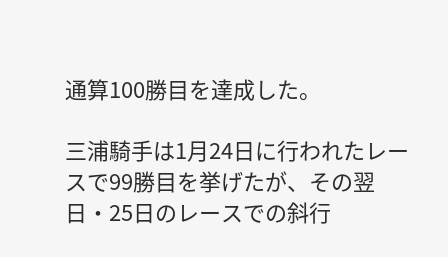通算100勝目を達成した。

三浦騎手は1月24日に行われたレースで99勝目を挙げたが、その翌日・25日のレースでの斜行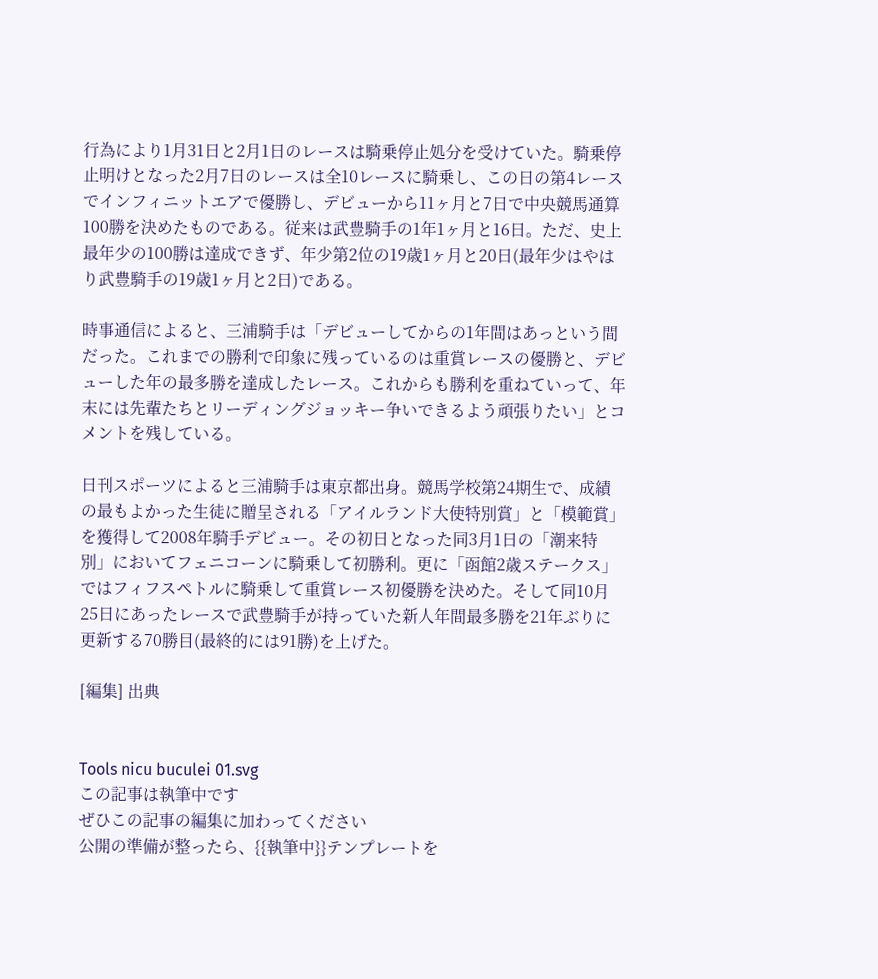行為により1月31日と2月1日のレースは騎乗停止処分を受けていた。騎乗停止明けとなった2月7日のレースは全10レースに騎乗し、この日の第4レースでインフィニットエアで優勝し、デビューから11ヶ月と7日で中央競馬通算100勝を決めたものである。従来は武豊騎手の1年1ヶ月と16日。ただ、史上最年少の100勝は達成できず、年少第2位の19歳1ヶ月と20日(最年少はやはり武豊騎手の19歳1ヶ月と2日)である。

時事通信によると、三浦騎手は「デビューしてからの1年間はあっという間だった。これまでの勝利で印象に残っているのは重賞レースの優勝と、デビューした年の最多勝を達成したレース。これからも勝利を重ねていって、年末には先輩たちとリーディングジョッキー争いできるよう頑張りたい」とコメントを残している。

日刊スポーツによると三浦騎手は東京都出身。競馬学校第24期生で、成績の最もよかった生徒に贈呈される「アイルランド大使特別賞」と「模範賞」を獲得して2008年騎手デビュー。その初日となった同3月1日の「潮来特別」においてフェニコーンに騎乗して初勝利。更に「函館2歳ステークス」ではフィフスペトルに騎乗して重賞レース初優勝を決めた。そして同10月25日にあったレースで武豊騎手が持っていた新人年間最多勝を21年ぶりに更新する70勝目(最終的には91勝)を上げた。

[編集] 出典


Tools nicu buculei 01.svg
この記事は執筆中です
ぜひこの記事の編集に加わってください
公開の準備が整ったら、{{執筆中}}テンプレートを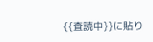{{査読中}}に貼り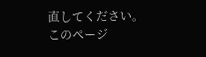直してください。
このページ